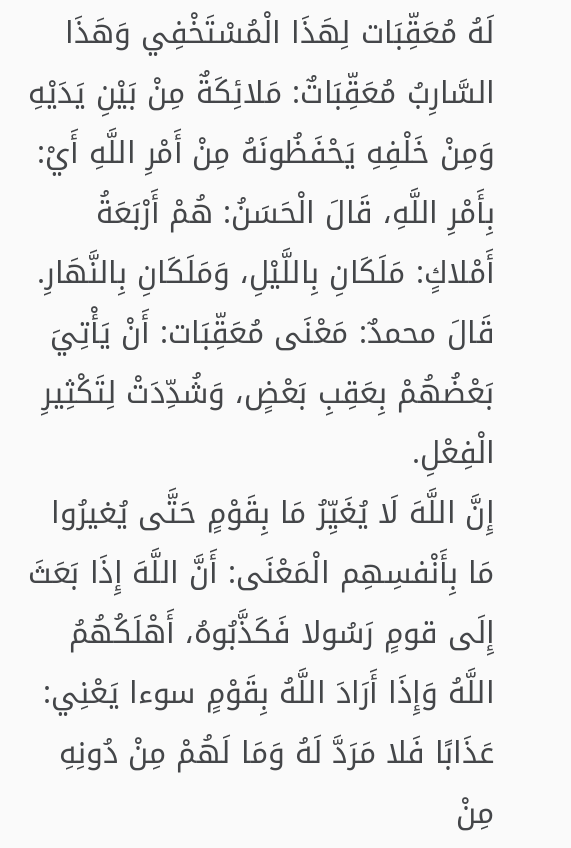لَهُ مُعَقِّبَات لِهَذَا الْمُسْتَخْفِي وَهَذَا السَّارِبُ مُعَقِّبَاتٌ: مَلائِكَةٌ مِنْ بَيْنِ يَدَيْهِ وَمِنْ خَلْفِهِ يَحْفَظُونَهُ مِنْ أَمْرِ اللَّهِ أَيْ: بِأَمْرِ اللَّهِ، قَالَ الْحَسَنُ: هُمْ أَرْبَعَةُ أَمْلاكٍ: مَلَكَانِ بِاللَّيْلِ، وَمَلَكَانِ بِالنَّهَارِ.
قَالَ محمدٌ: مَعْنَى مُعَقِّبَات: أَنْ يَأْتِيَ بَعْضُهُمْ بِعَقِبِ بَعْضٍ، وَشُدِّدَتْ لِتَكْثِيرِ الْفِعْلِ.
إِنَّ اللَّهَ لَا يُغَيِّرُ مَا بِقَوْمٍ حَتَّى يُغيرُوا مَا بِأَنْفسِهِم الْمَعْنَى: أَنَّ اللَّهَ إِذَا بَعَثَ إِلَى قومٍ رَسُولا فَكَذَّبُوهُ، أَهْلَكُهُمُ اللَّهُ وَإِذَا أَرَادَ اللَّهُ بِقَوْمٍ سوءا يَعْنِي: عَذَابًا فَلا مَرَدَّ لَهُ وَمَا لَهُمْ مِنْ دُونِهِ مِنْ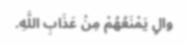والٍ يَمْنَعُهُمْ مِنْ عَذَابِ اللَّهِ.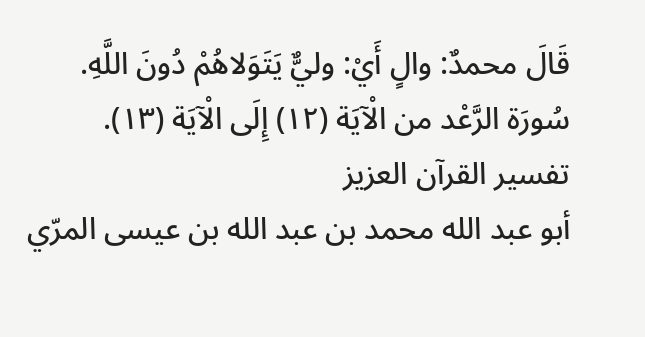قَالَ محمدٌ: والٍ أَيْ: وليٌّ يَتَوَلاهُمْ دُونَ اللَّهِ.
سُورَة الرَّعْد من الْآيَة (١٢) إِلَى الْآيَة (١٣).
تفسير القرآن العزيز
أبو عبد الله محمد بن عبد الله بن عيسى المرّي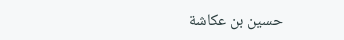حسين بن عكاشة